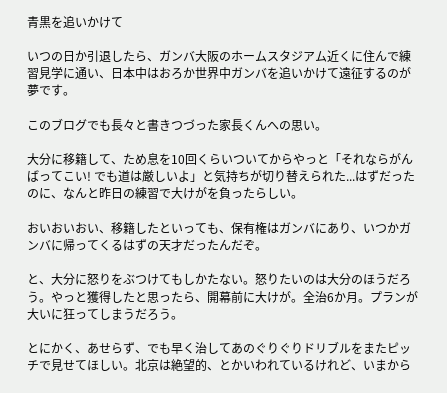青黒を追いかけて

いつの日か引退したら、ガンバ大阪のホームスタジアム近くに住んで練習見学に通い、日本中はおろか世界中ガンバを追いかけて遠征するのが夢です。

このブログでも長々と書きつづった家長くんへの思い。

大分に移籍して、ため息を10回くらいついてからやっと「それならがんばってこい! でも道は厳しいよ」と気持ちが切り替えられた...はずだったのに、なんと昨日の練習で大けがを負ったらしい。

おいおいおい、移籍したといっても、保有権はガンバにあり、いつかガンバに帰ってくるはずの天才だったんだぞ。

と、大分に怒りをぶつけてもしかたない。怒りたいのは大分のほうだろう。やっと獲得したと思ったら、開幕前に大けが。全治6か月。プランが大いに狂ってしまうだろう。

とにかく、あせらず、でも早く治してあのぐりぐりドリブルをまたピッチで見せてほしい。北京は絶望的、とかいわれているけれど、いまから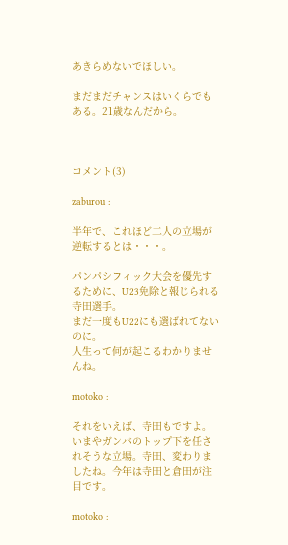あきらめないでほしい。

まだまだチャンスはいくらでもある。21歳なんだから。



コメント(3)

zaburou :

半年で、これほど二人の立場が逆転するとは・・・。

パンパシフィック大会を優先するために、U23免除と報じられる寺田選手。
まだ一度もU22にも選ばれてないのに。
人生って何が起こるわかりませんね。

motoko :

それをいえば、寺田もですよ。
いまやガンバのトップ下を任されそうな立場。寺田、変わりましたね。今年は寺田と倉田が注目です。

motoko :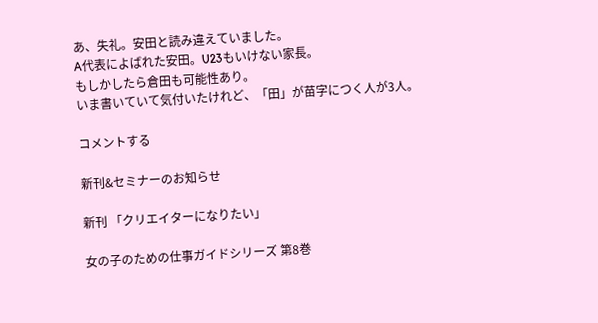あ、失礼。安田と読み違えていました。
A代表によばれた安田。U23もいけない家長。
もしかしたら倉田も可能性あり。
いま書いていて気付いたけれど、「田」が苗字につく人が3人。

コメントする

新刊&セミナーのお知らせ

新刊 「クリエイターになりたい」

女の子のための仕事ガイドシリーズ 第8巻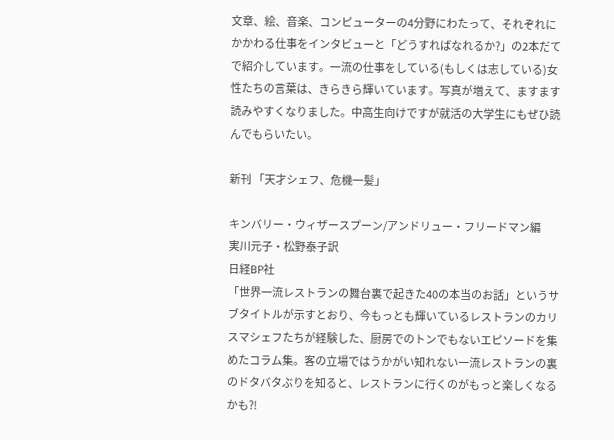文章、絵、音楽、コンピューターの4分野にわたって、それぞれにかかわる仕事をインタビューと「どうすればなれるか?」の2本だてで紹介しています。一流の仕事をしている(もしくは志している)女性たちの言葉は、きらきら輝いています。写真が増えて、ますます読みやすくなりました。中高生向けですが就活の大学生にもぜひ読んでもらいたい。

新刊 「天才シェフ、危機一髪」

キンバリー・ウィザースプーン/アンドリュー・フリードマン編
実川元子・松野泰子訳
日経BP社
「世界一流レストランの舞台裏で起きた40の本当のお話」というサブタイトルが示すとおり、今もっとも輝いているレストランのカリスマシェフたちが経験した、厨房でのトンでもないエピソードを集めたコラム集。客の立場ではうかがい知れない一流レストランの裏のドタバタぶりを知ると、レストランに行くのがもっと楽しくなるかも?!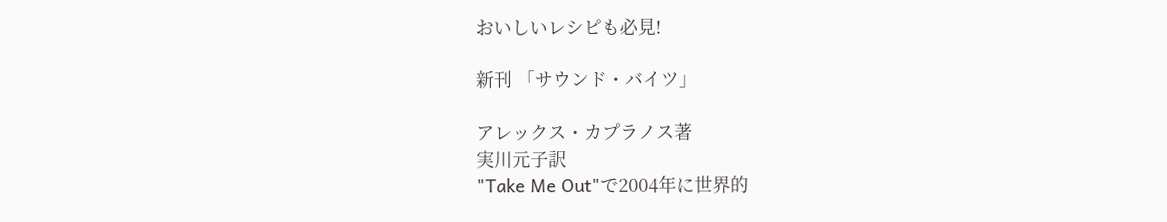おいしいレシピも必見!

新刊 「サウンド・バイツ」

アレックス・カプラノス著
実川元子訳
"Take Me Out"で2004年に世界的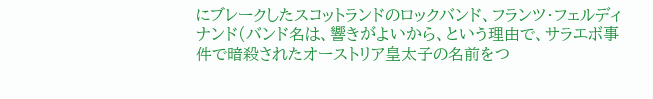にブレークしたスコットランドのロックバンド、フランツ・フェルディナンド(バンド名は、響きがよいから、という理由で、サラエボ事件で暗殺されたオーストリア皇太子の名前をつ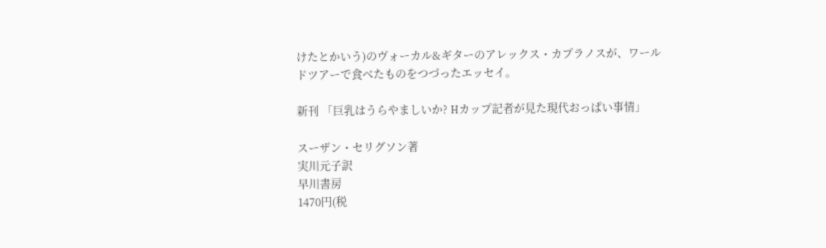けたとかいう)のヴォーカル&ギターのアレックス・カプラノスが、ワールドツアーで食べたものをつづったエッセイ。

新刊 「巨乳はうらやましいか? Hカップ記者が見た現代おっぱい事情」

スーザン・セリグソン著
実川元子訳
早川書房
1470円(税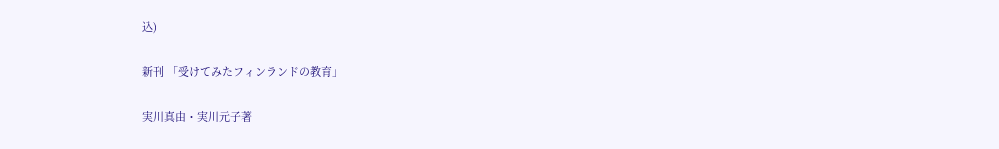込)

新刊 「受けてみたフィンランドの教育」

実川真由・実川元子著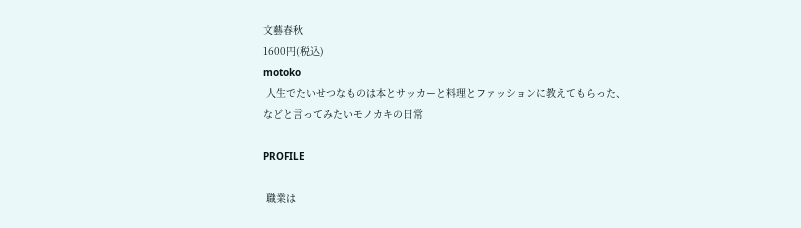文藝春秋
1600円(税込)
motoko
 人生でたいせつなものは本とサッカーと料理とファッションに教えてもらった、などと言ってみたいモノカキの日常

PROFILE

 職業は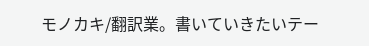モノカキ/翻訳業。書いていきたいテー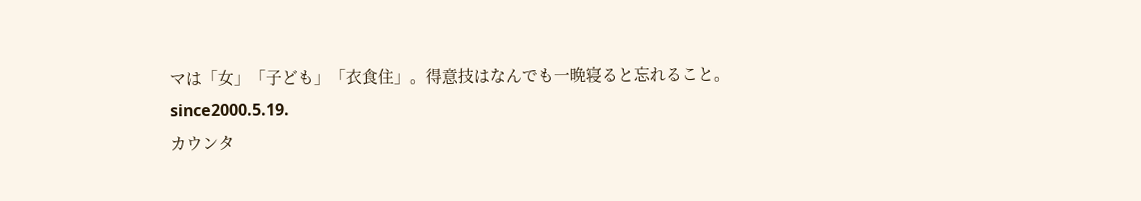マは「女」「子ども」「衣食住」。得意技はなんでも一晩寝ると忘れること。
since2000.5.19.
カウンタ